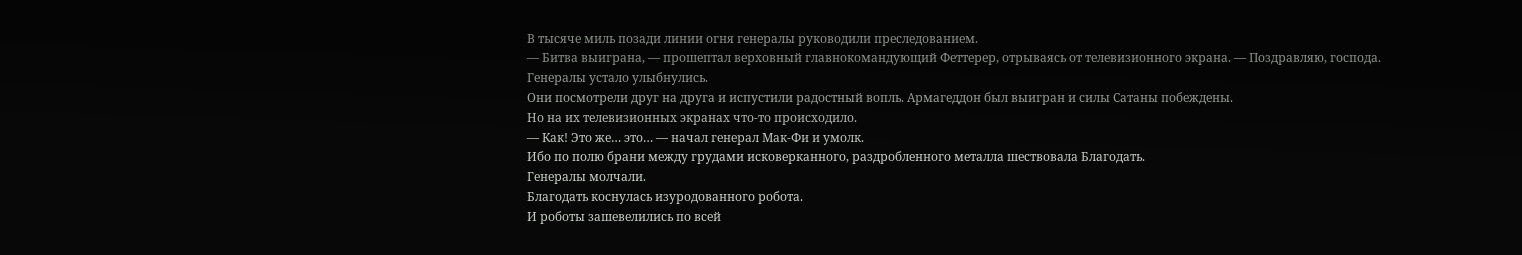В тысяче миль позади линии огня генералы руководили преследованием.
— Битва выиграна, — прошептал верховный главнокомандующий Феттерер, отрываясь от телевизионного экрана. — Поздравляю, господа.
Генералы устало улыбнулись.
Они посмотрели друг на друга и испустили радостный вопль. Армагеддон был выигран и силы Сатаны побеждены.
Но на их телевизионных экранах что-то происходило.
— Как! Это же… это… — начал генерал Мак-Фи и умолк.
Ибо по полю брани между грудами исковерканного, раздробленного металла шествовала Благодать.
Генералы молчали.
Благодать коснулась изуродованного робота.
И роботы зашевелились по всей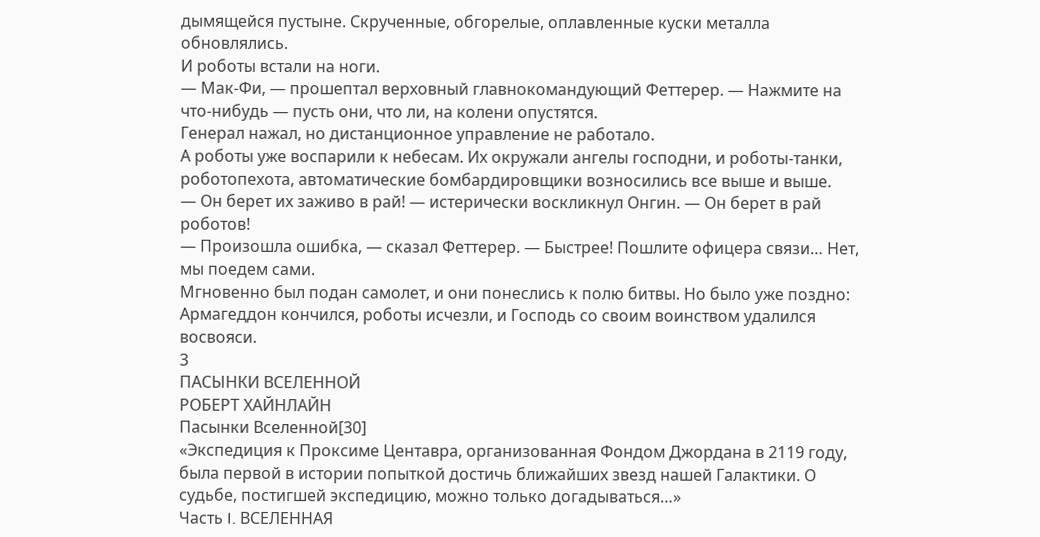дымящейся пустыне. Скрученные, обгорелые, оплавленные куски металла обновлялись.
И роботы встали на ноги.
— Мак-Фи, — прошептал верховный главнокомандующий Феттерер. — Нажмите на что-нибудь — пусть они, что ли, на колени опустятся.
Генерал нажал, но дистанционное управление не работало.
А роботы уже воспарили к небесам. Их окружали ангелы господни, и роботы-танки, роботопехота, автоматические бомбардировщики возносились все выше и выше.
— Он берет их заживо в рай! — истерически воскликнул Онгин. — Он берет в рай роботов!
— Произошла ошибка, — сказал Феттерер. — Быстрее! Пошлите офицера связи… Нет, мы поедем сами.
Мгновенно был подан самолет, и они понеслись к полю битвы. Но было уже поздно: Армагеддон кончился, роботы исчезли, и Господь со своим воинством удалился восвояси.
3
ПАСЫНКИ ВСЕЛЕННОЙ
РОБЕРТ ХАЙНЛАЙН
Пасынки Вселенной[30]
«Экспедиция к Проксиме Центавра, организованная Фондом Джордана в 2119 году, была первой в истории попыткой достичь ближайших звезд нашей Галактики. О судьбе, постигшей экспедицию, можно только догадываться…»
Часть I. ВСЕЛЕННАЯ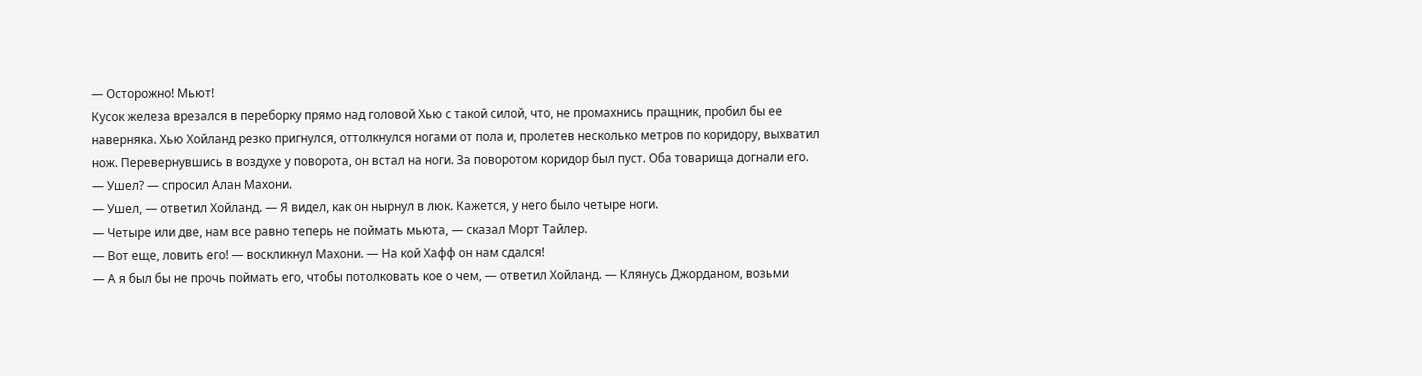— Осторожно! Мьют!
Кусок железа врезался в переборку прямо над головой Хью с такой силой, что, не промахнись пращник, пробил бы ее наверняка. Хью Хойланд резко пригнулся, оттолкнулся ногами от пола и, пролетев несколько метров по коридору, выхватил нож. Перевернувшись в воздухе у поворота, он встал на ноги. За поворотом коридор был пуст. Оба товарища догнали его.
— Ушел? — спросил Алан Махони.
— Ушел, — ответил Хойланд. — Я видел, как он нырнул в люк. Кажется, у него было четыре ноги.
— Четыре или две, нам все равно теперь не поймать мьюта, — сказал Морт Тайлер.
— Вот еще, ловить его! — воскликнул Махони. — На кой Хафф он нам сдался!
— А я был бы не прочь поймать его, чтобы потолковать кое о чем, — ответил Хойланд. — Клянусь Джорданом, возьми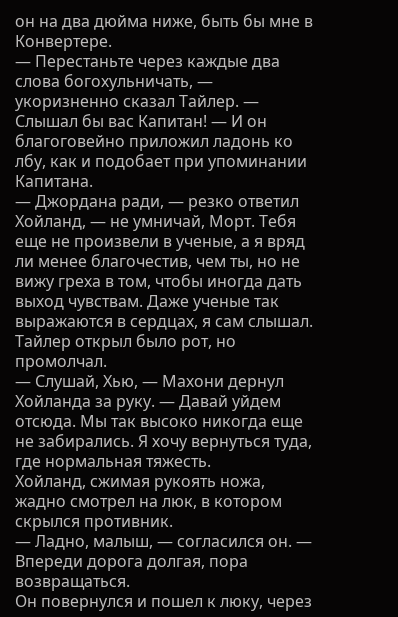он на два дюйма ниже, быть бы мне в Конвертере.
— Перестаньте через каждые два слова богохульничать, — укоризненно сказал Тайлер. — Слышал бы вас Капитан! — И он благоговейно приложил ладонь ко лбу, как и подобает при упоминании Капитана.
— Джордана ради, — резко ответил Хойланд, — не умничай, Морт. Тебя еще не произвели в ученые, а я вряд ли менее благочестив, чем ты, но не вижу греха в том, чтобы иногда дать выход чувствам. Даже ученые так выражаются в сердцах, я сам слышал.
Тайлер открыл было рот, но промолчал.
— Слушай, Хью, — Махони дернул Хойланда за руку. — Давай уйдем отсюда. Мы так высоко никогда еще не забирались. Я хочу вернуться туда, где нормальная тяжесть.
Хойланд, сжимая рукоять ножа, жадно смотрел на люк, в котором скрылся противник.
— Ладно, малыш, — согласился он. — Впереди дорога долгая, пора возвращаться.
Он повернулся и пошел к люку, через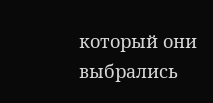который они выбрались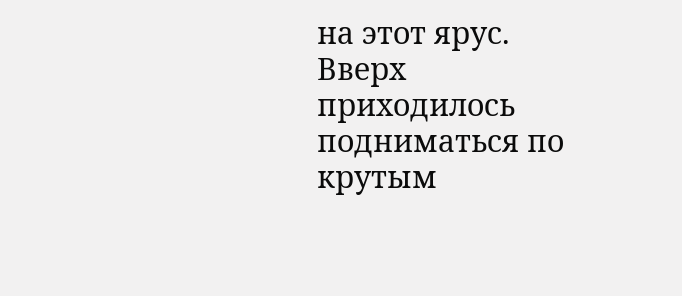на этот ярус. Вверх приходилось подниматься по крутым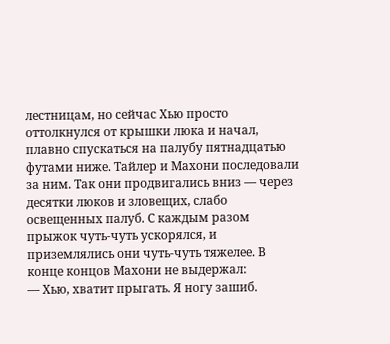лестницам, но сейчас Хью просто оттолкнулся от крышки люка и начал, плавно спускаться на палубу пятнадцатью футами ниже. Тайлер и Махони последовали за ним. Так они продвигались вниз — через десятки люков и зловещих, слабо освещенных палуб. С каждым разом прыжок чуть-чуть ускорялся, и приземлялись они чуть-чуть тяжелее. В конце концов Махони не выдержал:
— Хью, хватит прыгать. Я ногу зашиб.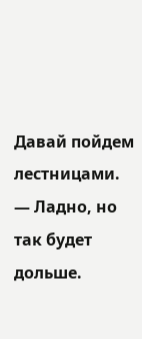Давай пойдем лестницами.
— Ладно, но так будет дольше.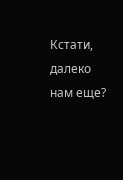Кстати, далеко нам еще?